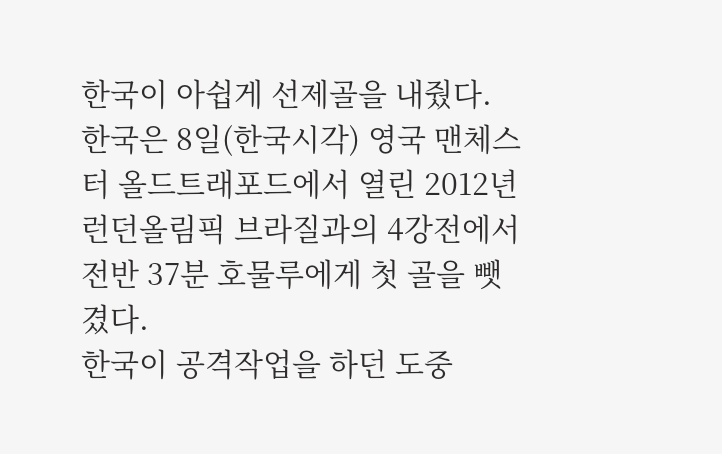한국이 아쉽게 선제골을 내줬다.
한국은 8일(한국시각) 영국 맨체스터 올드트래포드에서 열린 2012년 런던올림픽 브라질과의 4강전에서 전반 37분 호물루에게 첫 골을 뺏겼다.
한국이 공격작업을 하던 도중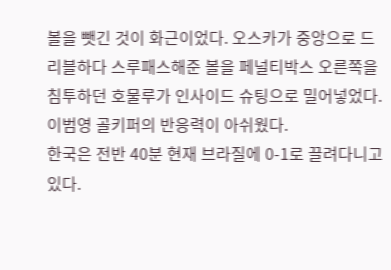볼을 뺏긴 것이 화근이었다. 오스카가 중앙으로 드리블하다 스루패스해준 볼을 페널티박스 오른쪽을 침투하던 호물루가 인사이드 슈팅으로 밀어넣었다. 이범영 골키퍼의 반응력이 아쉬웠다.
한국은 전반 40분 현재 브라질에 0-1로 끌려다니고 있다.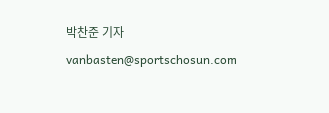박찬준 기자 vanbasten@sportschosun.com